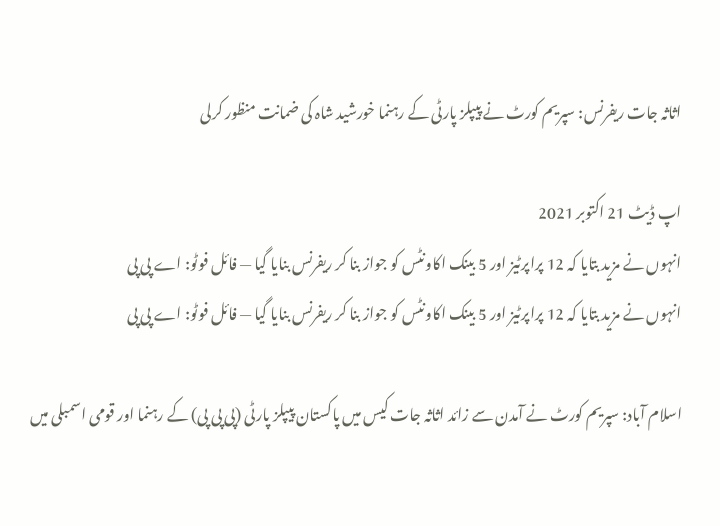اثاثہ جات ریفرنس: سپریم کورٹ نے پیپلز پارٹی کے رہنما خورشید شاہ کی ضمانت منظور کرلی

اپ ڈیٹ 21 اکتوبر 2021
انہوں نے مزید بتایا کہ 12 پراپرٹیز اور 5 بینک اکاونٹس کو جواز بنا کر ریفرنس بنایا گیا — فائل فوٹو: اے پی پی
انہوں نے مزید بتایا کہ 12 پراپرٹیز اور 5 بینک اکاونٹس کو جواز بنا کر ریفرنس بنایا گیا — فائل فوٹو: اے پی پی

اسلام آباد: سپریم کورٹ نے آمدن سے زائد اثاثہ جات کیس میں پاکستان پیپلز پارٹی (پی پی پی) کے رہنما اور قومی اسمبلی میں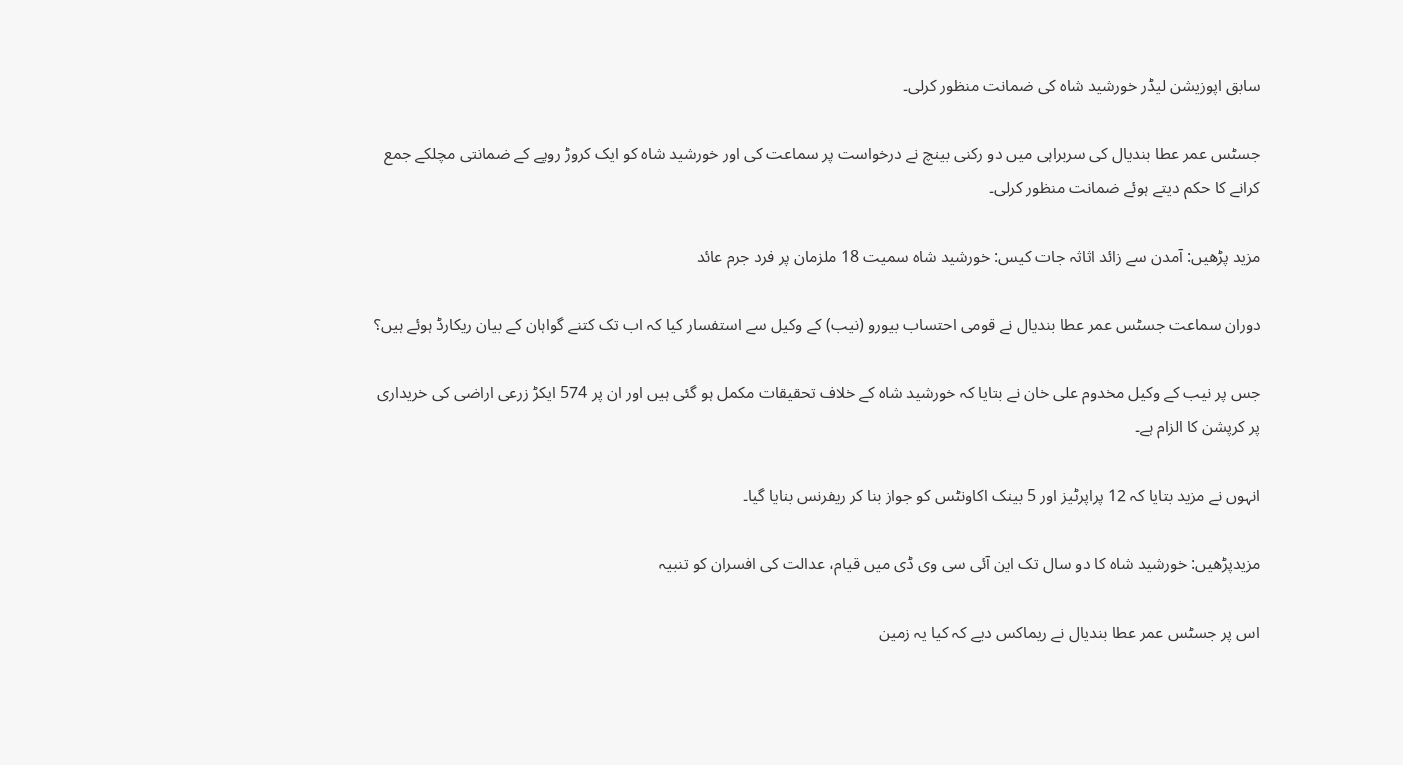سابق اپوزیشن لیڈر خورشید شاہ کی ضمانت منظور کرلی۔

جسٹس عمر عطا بندیال کی سربراہی میں دو رکنی بینچ نے درخواست پر سماعت کی اور خورشید شاہ کو ایک کروڑ روپے کے ضمانتی مچلکے جمع کرانے کا حکم دیتے ہوئے ضمانت منظور کرلی۔

مزید پڑھیں: آمدن سے زائد اثاثہ جات کیس: خورشید شاہ سمیت 18 ملزمان پر فرد جرم عائد

دوران سماعت جسٹس عمر عطا بندیال نے قومی احتساب بیورو (نیب) کے وکیل سے استفسار کیا کہ اب تک کتنے گواہان کے بیان ریکارڈ ہوئے ہیں؟

جس پر نیب کے وکیل مخدوم علی خان نے بتایا کہ خورشید شاہ کے خلاف تحقیقات مکمل ہو گئی ہیں اور ان پر 574 ایکڑ زرعی اراضی کی خریداری پر کرپشن کا الزام ہے۔

انہوں نے مزید بتایا کہ 12 پراپرٹیز اور 5 بینک اکاونٹس کو جواز بنا کر ریفرنس بنایا گیا۔

مزیدپڑھیں: خورشید شاہ کا دو سال تک این آئی سی وی ڈی میں قیام، عدالت کی افسران کو تنبیہ

اس پر جسٹس عمر عطا بندیال نے ریماکس دیے کہ کیا یہ زمین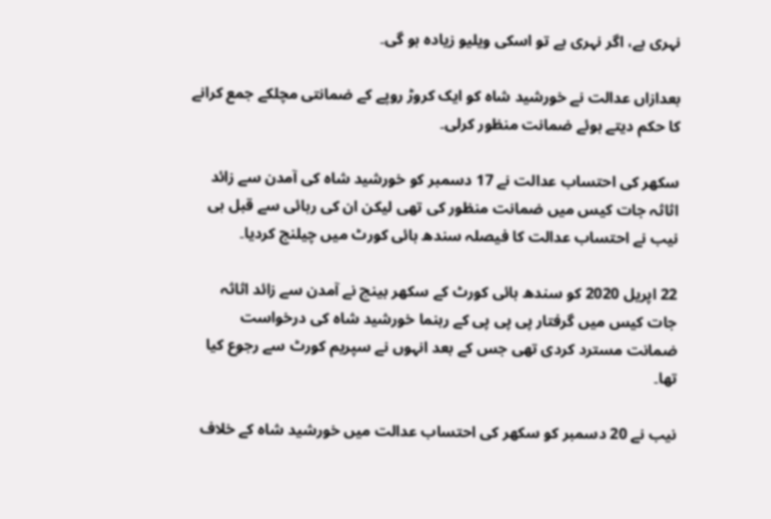نہری ہے، اگر نہری ہے تو اسکی ویلیو زیادہ ہو گی۔

بعدازاں عدالت نے خورشید شاہ کو ایک کروڑ روپے کے ضمانتی مچلکے جمع کرانے کا حکم دیتے ہوئے ضمانت منظور کرلی۔

سکھر کی احتساب عدالت نے 17 دسمبر کو خورشید شاہ کی آمدن سے زائد اثاثہ جات کیس میں ضمانت منظور کی تھی لیکن ان کی رہائی سے قبل ہی نیب نے احتساب عدالت کا فیصلہ سندھ ہائی کورٹ میں چیلنج کردیا۔

22 اپریل 2020 کو سندھ ہائی کورٹ کے سکھر بینچ نے آمدن سے زائد اثاثہ جات کیس میں گرفتار پی پی پی کے رہنما خورشید شاہ کی درخواست ضمانت مسترد کردی تھی جس کے بعد انہوں نے سپریم کورٹ سے رجوع کیا تھا۔

نیب نے 20 دسمبر کو سکھر کی احتساب عدالت میں خورشید شاہ کے خلاف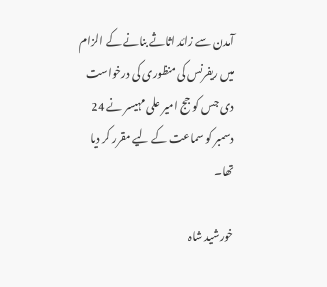آمدن سے زائد اثاثے بنانے کے الزام میں ریفرنس کی منظوری کی درخواست دی جس کو جج امیر علی مہیسر نے 24 دسمبر کو سماعت کے لیے مقرر کر دیا تھا۔

خورشید شاہ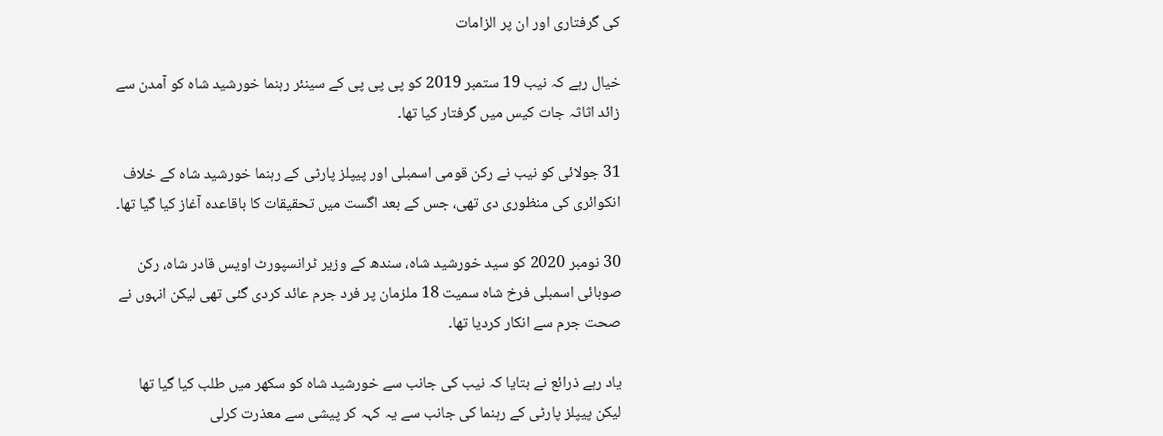کی گرفتاری اور ان پر الزامات

خیال رہے کہ نیب 19 ستمبر 2019 کو پی پی پی کے سینئر رہنما خورشید شاہ کو آمدن سے زائد اثاثہ جات کیس میں گرفتار کیا تھا۔

31 جولائی کو نیب نے رکن قومی اسمبلی اور پیپلز پارٹی کے رہنما خورشید شاہ کے خلاف انکوائری کی منظوری دی تھی، جس کے بعد اگست میں تحقیقات کا باقاعدہ آغاز کیا گیا تھا۔

30 نومبر 2020 کو سید خورشید شاہ، سندھ کے وزیر ٹرانسپورٹ اویس قادر شاہ، رکن صوبائی اسمبلی فرخ شاہ سمیت 18 ملزمان پر فرد جرم عائد کردی گئی تھی لیکن انہوں نے صحت جرم سے انکار کردیا تھا۔

یاد رہے ذرائع نے بتایا کہ نیب کی جانب سے خورشید شاہ کو سکھر میں طلب کیا گیا تھا لیکن پیپلز پارٹی کے رہنما کی جانب سے یہ کہہ کر پیشی سے معذرت کرلی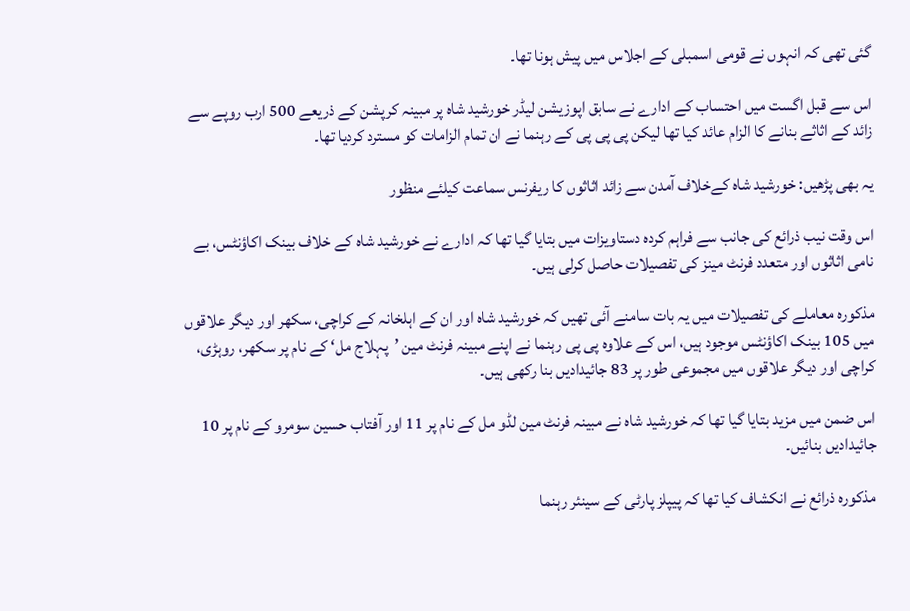گئی تھی کہ انہوں نے قومی اسمبلی کے اجلاس میں پیش ہونا تھا۔

اس سے قبل اگست میں احتساب کے ادارے نے سابق اپوزیشن لیڈر خورشید شاہ پر مبینہ کرپشن کے ذریعے 500 ارب روپے سے زائد کے اثاثے بنانے کا الزام عائد کیا تھا لیکن پی پی پی کے رہنما نے ان تمام الزامات کو مسترد کردیا تھا۔

یہ بھی پڑھیں: خورشید شاہ کےخلاف آمدن سے زائد اثاثوں کا ریفرنس سماعت کیلئے منظور

اس وقت نیب ذرائع کی جانب سے فراہم کردہ دستاویزات میں بتایا گیا تھا کہ ادارے نے خورشید شاہ کے خلاف بینک اکاؤنٹس، بے نامی اثاثوں اور متعدد فرنٹ مینز کی تفصیلات حاصل کرلی ہیں۔

مذکورہ معاملے کی تفصیلات میں یہ بات سامنے آئی تھیں کہ خورشید شاہ اور ان کے اہلخانہ کے کراچی، سکھر اور دیگر علاقوں میں 105 بینک اکاؤنٹس موجود ہیں، اس کے علاوہ پی پی رہنما نے اپنے مبینہ فرنٹ مین ’پہلاج مل‘ کے نام پر سکھر، روہڑی، کراچی اور دیگر علاقوں میں مجموعی طور پر 83 جائیدادیں بنا رکھی ہیں۔

اس ضمن میں مزید بتایا گیا تھا کہ خورشید شاہ نے مبینہ فرنٹ مین لڈو مل کے نام پر 11 اور آفتاب حسین سومرو کے نام پر 10 جائیدادیں بنائیں۔

مذکورہ ذرائع نے انکشاف کیا تھا کہ پیپلز پارٹی کے سینئر رہنما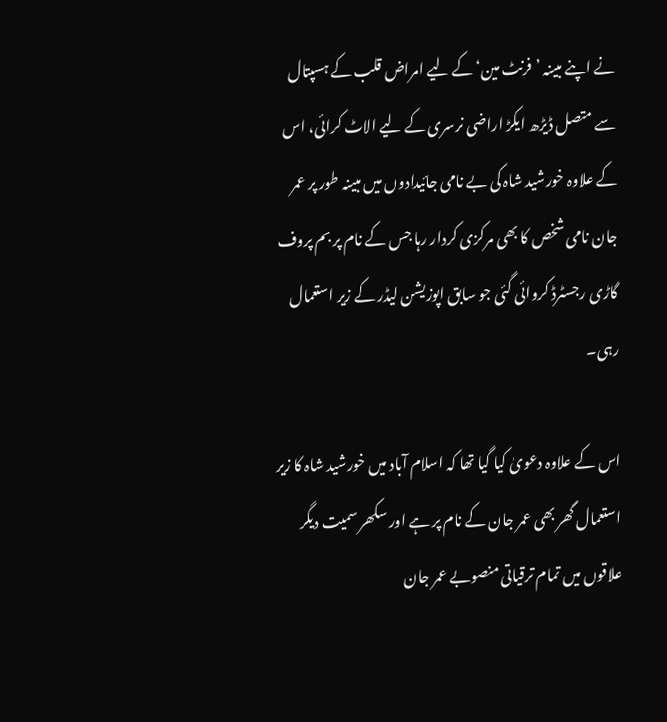نے اپنے مبینہ ’فرنٹ مین‘ کے لیے امراض قلب کے ہسپتال سے متصل ڈیڑھ ایکڑ اراضی نرسری کے لیے الاٹ کرائی، اس کے علاوہ خورشید شاہ کی بے نامی جائیدادوں میں مبینہ طور پر عمر جان نامی شخص کا بھی مرکزی کردار رہا جس کے نام پر بم پروف گاڑی رجسٹرڈ کروائی گئی جو سابق اپوزیشن لیڈر کے زیر استعمال رہی۔

اس کے علاوہ دعویٰ کیا گیا تھا کہ اسلام آباد میں خورشید شاہ کا زیر استعمال گھر بھی عمر جان کے نام پر ہے اور سکھر سمیت دیگر علاقوں میں تمام ترقیاتی منصوبے عمر جان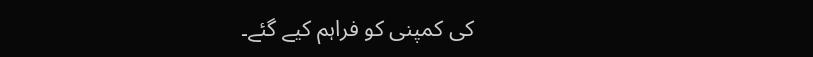کی کمپنی کو فراہم کیے گئے۔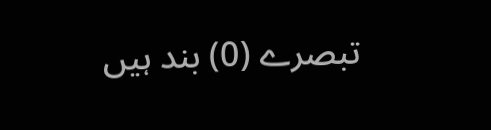تبصرے (0) بند ہیں